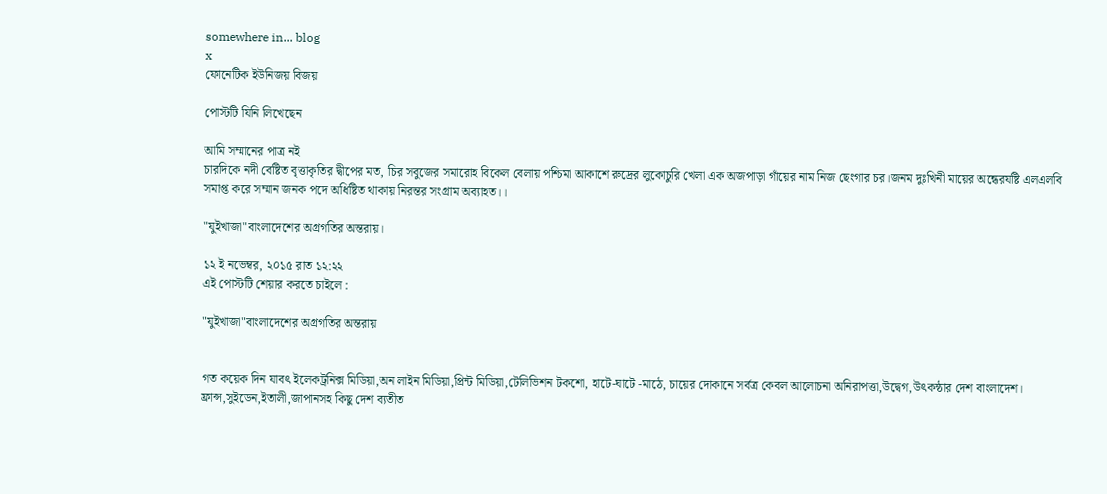somewhere in... blog
x
ফোনেটিক ইউনিজয় বিজয়

পোস্টটি যিনি লিখেছেন

আমি সম্মানের পাত্র নই
চারদিকে নদী বেষ্টিত বৃত্তাকৃতির দ্বীপের মত, চির সবুজের সমারোহ বিকেল বেলায় পশ্চিমা আকাশে রুদ্রের লুকোচুরি খেলা এক অজপাড়া গাঁয়ের নাম নিজ ছেংগার চর।জনম দুঃখিনী মায়ের অন্ধেরযষ্টি এলএলবি সমাপ্ত করে সম্মান জনক পদে অধিষ্টিত থাকায় নিরন্তর সংগ্রাম অব্যাহত।।

"যুইখাজা"বাংলাদেশের অগ্রগতির অন্তরায়।

১২ ই নভেম্বর, ২০১৫ রাত ১২:২২
এই পোস্টটি শেয়ার করতে চাইলে :

"যুইখাজা"বাংলাদেশের অগ্রগতির অন্তরায়


গত কয়েক দিন যাবৎ ইলেকট্রনিক্স মিডিয়া,অন লাইন মিডিয়া,প্রিন্ট মিডিয়া,টেলিভিশন টকশো, হাটে-ঘাটে -মাঠে, চায়ের দোকানে সর্বত্র কেবল আলোচনা অনিরাপত্তা,উদ্বেগ,উৎকন্ঠার দেশ বাংলাদেশ।
ফ্রান্স,সুইডেন,ইতালী,জাপানসহ কিছু দেশ ব্যতীত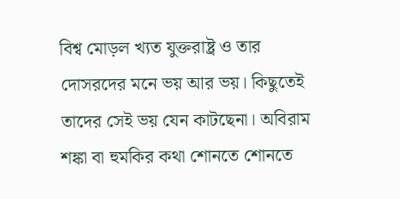বিশ্ব মোড়ল খ্যত যুক্তরাষ্ট্র ও তার দোসরদের মনে ভয় আর ভয়। কিছুতেই তাদের সেই ভয় যেন কাটছেনা। অবিরাম শঙ্কা বা হুমকির কথা শোনতে শোনতে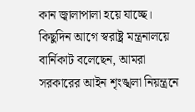কান জ্বালাপালা হয়ে যাচ্ছে। কিছুদিন আগে স্বরাষ্ট্র মন্ত্রনালয়ে বার্নিকাট বলেছেন, আমরা সরকারের আইন শৃংঙ্খলা নিয়ন্ত্রনে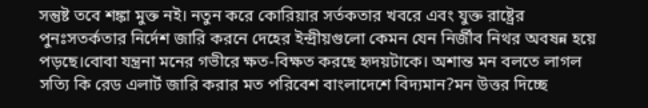সন্তুষ্ট তবে শঙ্কা মুক্ত নই। নতুন করে কোরিয়ার সর্তকতার খবরে এবং যুক্ত রাষ্ট্রের পুনঃসতর্কতার নির্দেশ জারি করনে দেহের ইন্দ্রীয়গুলো কেমন যেন নির্জীব নিথর অবষন্ন হয়ে পড়ছে।বোবা যন্ত্রনা মনের গভীরে ক্ষত-বিক্ষত করছে হৃদয়টাকে। অশান্ত মন বলতে লাগল সত্যি কি রেড এলার্ট জারি করার মত পরিবেশ বাংলাদেশে বিদ্যমান?মন উত্তর দিচ্ছে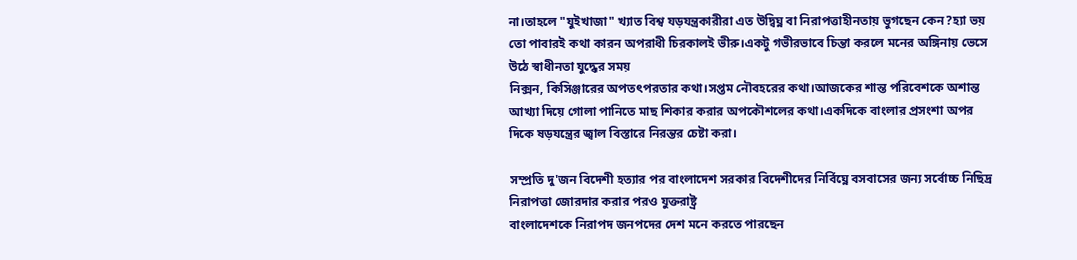না।তাহলে "যুইখাজা" খ্যাত বিশ্ব যড়যন্ত্রকারীরা এত উদ্বিঘ্ন বা নিরাপত্তাহীনতায় ভুগছেন কেন?হ্যা ভয় তো পাবারই কথা কারন অপরাধী চিরকালই ভীরু।একটু গভীরভাবে চিন্তা করলে মনের অঙ্গিনায় ভেসে উঠে স্বাধীনতা যুদ্ধের সময়
নিক্সন, কিসিঞ্জারের অপতৎপরতার কথা।সপ্তম নৌবহরের কথা।আজকের শান্ত পরিবেশকে অশান্ত আখ্যা দিয়ে গোলা পানিতে মাছ শিকার করার অপকৌশলের কথা।একদিকে বাংলার প্রসংশা অপর দিকে ষড়যন্ত্রের জ্বাল বিস্তারে নিরন্তর চেষ্টা করা।

সম্প্রতি দু'জন বিদেশী হত্যার পর বাংলাদেশ সরকার বিদেশীদের নির্বিঘ্নে বসবাসের জন্য সর্বোচ্চ নিছিদ্র নিরাপত্তা জোরদার করার পরও যুক্তরাষ্ট্র
বাংলাদেশকে নিরাপদ জনপদের দেশ মনে করতে পারছেন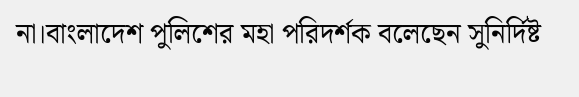না।বাংলাদেশ পুলিশের মহা পরিদর্শক বলেছেন সুনির্দিষ্ট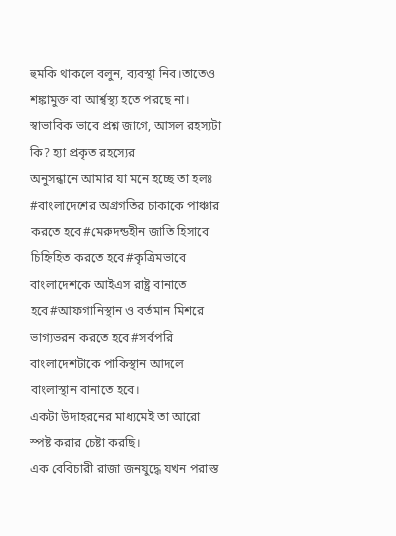হুমকি থাকলে বলুন, ব্যবস্থা নিব।তাতেও শঙ্কামুক্ত বা আর্শ্বস্থ্য হতে পরছে না। স্বাভাবিক ভাবে প্রশ্ন জাগে, আসল রহস্যটা কি? হ্যা প্রকৃত রহস্যের
অনুসন্ধানে আমার যা মনে হচ্ছে তা হলঃ #বাংলাদেশের অগ্রগতির চাকাকে পাঞ্চার করতে হবে#মেরুদন্ডহীন জাতি হিসাবে চিহ্নিহিত করতে হবে#কৃত্রিমভাবে বাংলাদেশকে আইএস রাষ্ট্র বানাতে হবে#আফগানিস্থান ও বর্তমান মিশরে ভাগ্যভরন করতে হবে#সর্বপরি বাংলাদেশটাকে পাকিস্থান আদলে বাংলাস্থান বানাতে হবে।
একটা উদাহরনের মাধ্যমেই তা আরো স্পষ্ট করার চেষ্টা করছি।
এক বেবিচারী রাজা জনযুদ্ধে যখন পরাস্ত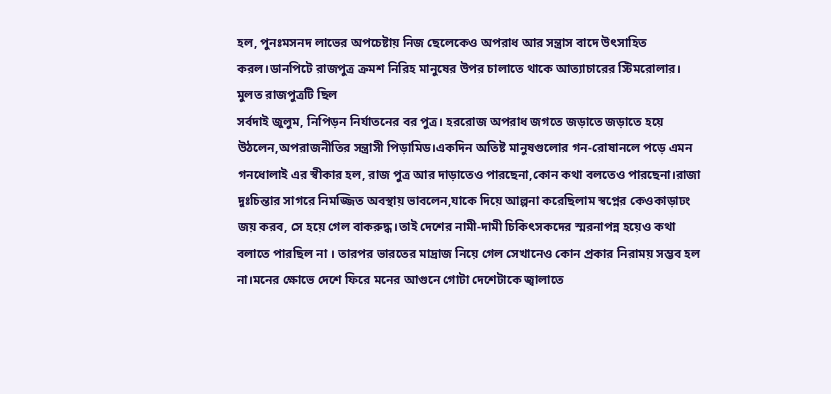হল, পুনঃমসনদ লাভের অপচেষ্টায় নিজ ছেলেকেও অপরাধ আর সন্ত্রাস বাদে উৎসাহিত করল।ডানপিটে রাজপুত্র ক্রমশ নিরিহ মানুষের উপর চালাতে থাকে আত্যাচারের স্টিমরোলার। মুলত রাজপুত্রটি ছিল
সর্বদাই জুলুম, নিপিড়ন নির্যাতনের বর পুত্র। হররোজ অপরাধ জগতে জড়াতে জড়াতে হয়ে উঠলেন,অপরাজনীতির সন্ত্রাসী পিড়ামিড।একদিন অতিষ্ট মানুষগুলোর গন-রোষানলে পড়ে এমন গনধোলাই এর স্বীকার হল, রাজ পুত্র আর দাড়াতেও পারছেনা,কোন কথা বলতেও পারছেনা।রাজা দুঃচিন্তার সাগরে নিমজ্জিত অবস্থায় ভাবলেন,যাকে দিয়ে আল্পনা করেছিলাম স্বপ্নের কেওকাড়াঢং জয় করব, সে হয়ে গেল বাকরুদ্ধ।তাই দেশের নামী-দামী চিকিৎসকদের স্মরনাপন্ন হয়েও কথা বলাতে পারছিল না । তারপর ভারতের মাদ্রাজ নিয়ে গেল সেখানেও কোন প্রকার নিরাময় সম্ভব হল না।মনের ক্ষোভে দেশে ফিরে মনের আগুনে গোটা দেশেটাকে জ্বালাতে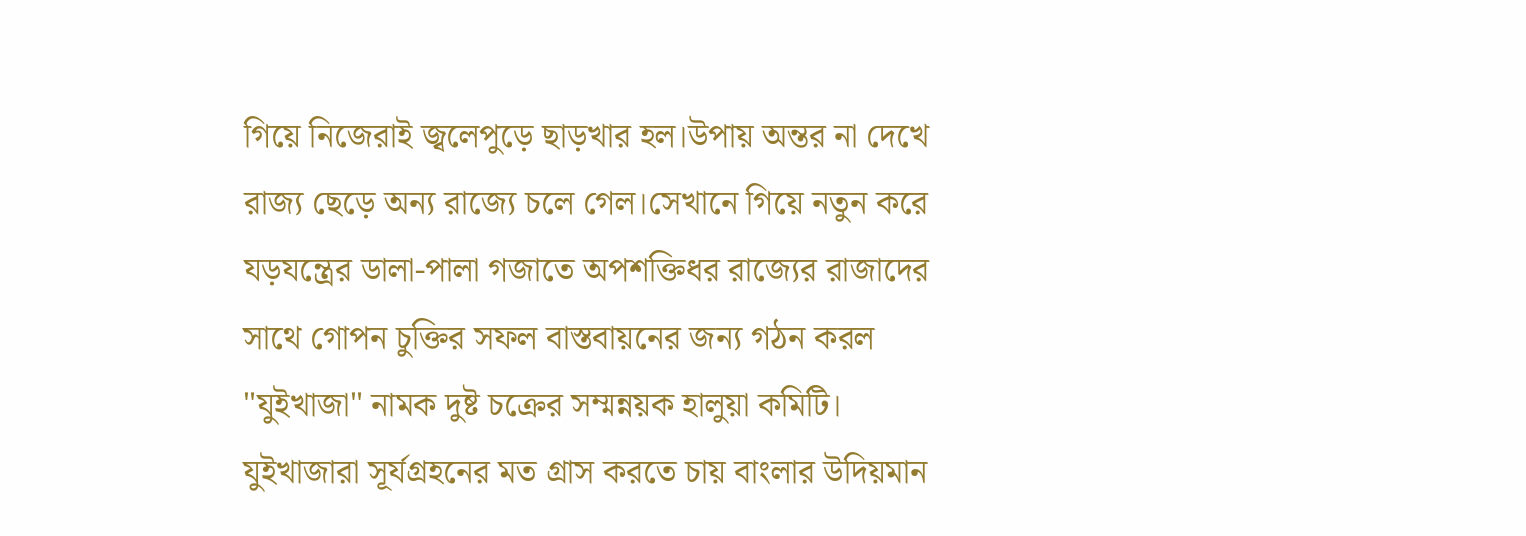গিয়ে নিজেরাই জ্বলেপুড়ে ছাড়খার হল।উপায় অন্তর না দেখে রাজ্য ছেড়ে অন্য রাজ্যে চলে গেল।সেখানে গিয়ে নতুন করে যড়যন্ত্রের ডালা-পালা গজাতে অপশক্তিধর রাজ্যের রাজাদের সাথে গোপন চুক্তির সফল বাস্তবায়নের জন্য গঠন করল "যুইখাজা" নামক দুষ্ট চক্রের সম্মন্নয়ক হালুয়া কমিটি। যুইখাজারা সূর্যগ্রহনের মত গ্রাস করতে চায় বাংলার উদিয়মান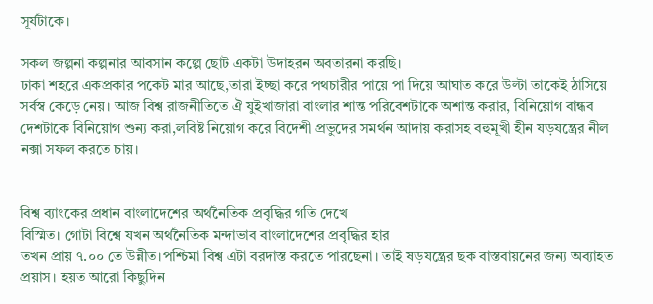সূর্যটাকে।

সকল জল্পনা কল্পনার আবসান কল্পে ছোট একটা উদাহরন অবতারনা করছি।
ঢাকা শহরে একপ্রকার পকেট মার আছে,তারা ইচ্ছা করে পথচারীর পায়ে পা দিয়ে আঘাত করে উল্টা তাকেই ঠাসিয়ে সর্বস্ব কেড়ে নেয়। আজ বিশ্ব রাজনীতিতে ঐ যুইখাজারা বাংলার শান্ত পরিবেশটাকে অশান্ত করার, বিনিয়োগ বান্ধব দেশটাকে বিনিয়োগ শুন্য করা,লবিষ্ট নিয়োগ করে বিদেশী প্রভুদের সমর্থন আদায় করাসহ বহুমূখী হীন যড়যন্ত্রের নীল নক্সা সফল করতে চায়।


বিশ্ব ব্যাংকের প্রধান বাংলাদেশের অর্থনৈতিক প্রবৃদ্ধির গতি দেখে
বিস্মিত। গোটা বিশ্বে যখন অর্থনৈতিক মন্দাভাব বাংলাদেশের প্রবৃদ্ধির হার
তখন প্রায় ৭.০০ তে উন্নীত।পশ্চিমা বিশ্ব এটা বরদাস্ত করতে পারছেনা। তাই ষড়যন্ত্রের ছক বাস্তবায়নের জন্য অব্যাহত প্রয়াস। হয়ত আরো কিছুদিন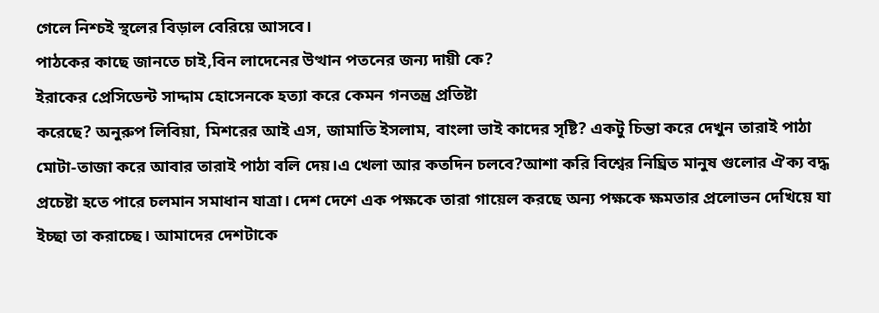গেলে নিশ্চই স্থলের বিড়াল বেরিয়ে আসবে।
পাঠকের কাছে জানতে চাই,বিন লাদেনের উত্থান পতনের জন্য দায়ী কে?
ইরাকের প্রেসিডেন্ট সাদ্দাম হোসেনকে হত্যা করে কেমন গনতন্ত্র প্রতিষ্টা
করেছে? অনুরুপ লিবিয়া, মিশরের আই এস, জামাতি ইসলাম, বাংলা ভাই কাদের সৃষ্টি? একটু চিন্তা করে দেখুন তারাই পাঠা মোটা-তাজা করে আবার তারাই পাঠা বলি দেয়।এ খেলা আর কতদিন চলবে?আশা করি বিশ্বের নিঘ্রিত মানুষ গুলোর ঐক্য বদ্ধ প্রচেষ্টা হতে পারে চলমান সমাধান যাত্রা। দেশ দেশে এক পক্ষকে তারা গায়েল করছে অন্য পক্ষকে ক্ষমতার প্রলোভন দেখিয়ে যা ইচ্ছা তা করাচ্ছে। আমাদের দেশটাকে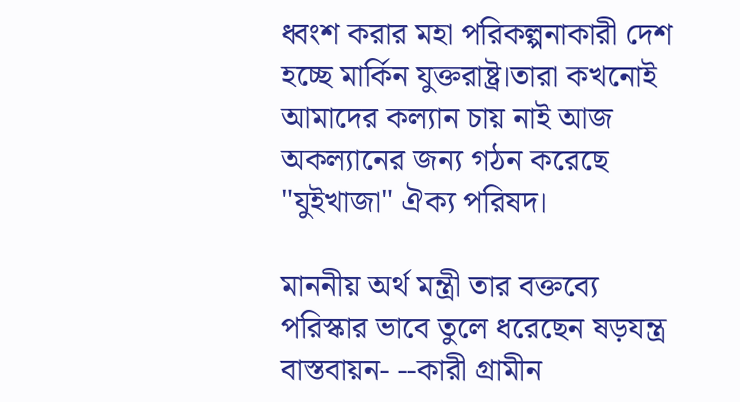ধ্বংশ করার মহা পরিকল্পনাকারী দেশ হচ্ছে মার্কিন যুক্তরাষ্ট্র।তারা কখনোই আমাদের কল্যান চায় নাই আজ অকল্যানের জন্য গঠন করেছে "যুইখাজা" ঐক্য পরিষদ।

মাননীয় অর্থ মন্ত্রী তার বক্তব্যে পরিস্কার ভাবে তুলে ধরেছেন ষড়যন্ত্র
বাস্তবায়ন- --কারী গ্রামীন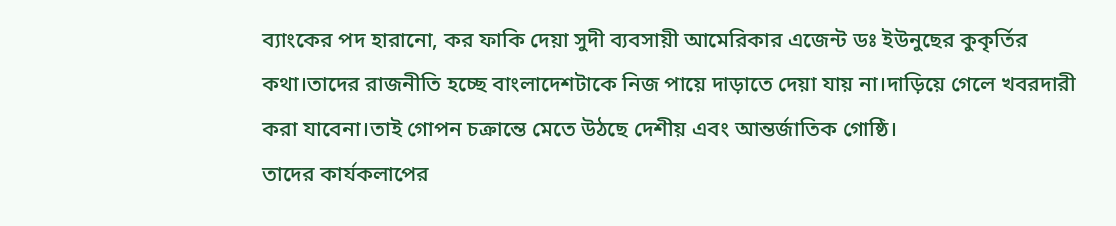ব্যাংকের পদ হারানো, কর ফাকি দেয়া সুদী ব্যবসায়ী আমেরিকার এজেন্ট ডঃ ইউনুছের কুকৃর্তির কথা।তাদের রাজনীতি হচ্ছে বাংলাদেশটাকে নিজ পায়ে দাড়াতে দেয়া যায় না।দাড়িয়ে গেলে খবরদারী করা যাবেনা।তাই গোপন চক্রান্তে মেতে উঠছে দেশীয় এবং আন্তর্জাতিক গোষ্ঠি।
তাদের কার্যকলাপের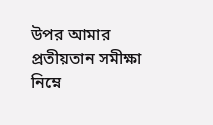উপর আমার প্রতীয়তান সমীক্ষা নিম্নে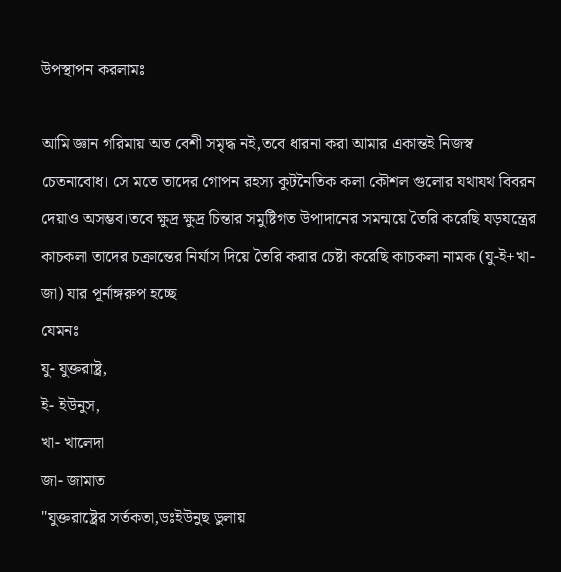উপস্থাপন করলামঃ

আমি জ্ঞান গরিমায় অত বেশী সমৃদ্ধ নই,তবে ধারনা করা আমার একান্তই নিজস্ব
চেতনাবোধ। সে মতে তাদের গোপন রহস্য কুটনৈতিক কলা কৌশল গুলোর যথাযথ বিবরন দেয়াও অসম্ভব।তবে ক্ষুদ্র ক্ষুদ্র চিন্তার সমুষ্টিগত উপাদানের সমন্ময়ে তৈরি করেছি যড়যন্ত্রের কাচকলা তাদের চক্রান্তের নির্যাস দিয়ে তৈরি করার চেষ্টা করেছি কাচকলা নামক (যু-ই+খা-জা) যার পূর্নাঙ্গরুপ হচ্ছে
যেমনঃ
যু- যুক্তরাষ্ট্র,
ই- ইউনুস,
খা- খালেদা
জা- জামাত
"যুক্তরাষ্ট্রের সর্তকতা,ডঃইউনুছ ডুলায়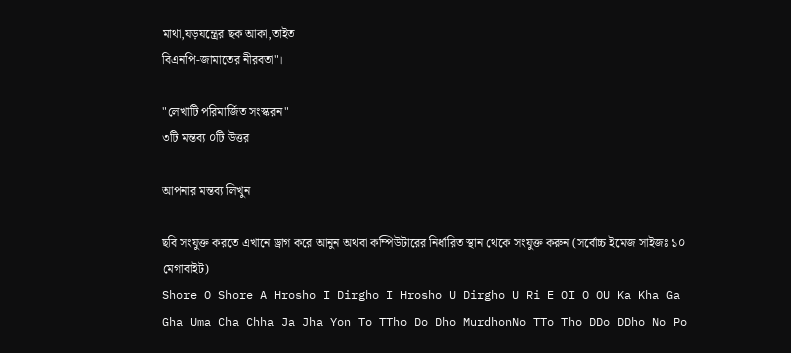মাথা,যড়যন্ত্রের ছক আকা,তাইত
বিএনপি-জামাতের নীরবতা"।

"লেখাটি পরিমার্জিত সংস্করন"
৩টি মন্তব্য ০টি উত্তর

আপনার মন্তব্য লিখুন

ছবি সংযুক্ত করতে এখানে ড্রাগ করে আনুন অথবা কম্পিউটারের নির্ধারিত স্থান থেকে সংযুক্ত করুন (সর্বোচ্চ ইমেজ সাইজঃ ১০ মেগাবাইট)
Shore O Shore A Hrosho I Dirgho I Hrosho U Dirgho U Ri E OI O OU Ka Kha Ga Gha Uma Cha Chha Ja Jha Yon To TTho Do Dho MurdhonNo TTo Tho DDo DDho No Po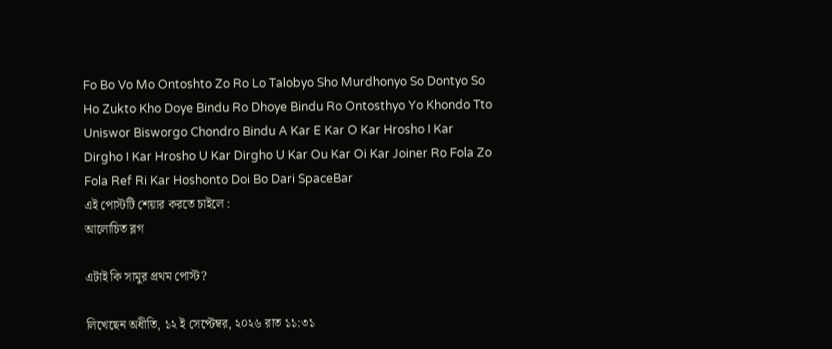Fo Bo Vo Mo Ontoshto Zo Ro Lo Talobyo Sho Murdhonyo So Dontyo So Ho Zukto Kho Doye Bindu Ro Dhoye Bindu Ro Ontosthyo Yo Khondo Tto Uniswor Bisworgo Chondro Bindu A Kar E Kar O Kar Hrosho I Kar Dirgho I Kar Hrosho U Kar Dirgho U Kar Ou Kar Oi Kar Joiner Ro Fola Zo Fola Ref Ri Kar Hoshonto Doi Bo Dari SpaceBar
এই পোস্টটি শেয়ার করতে চাইলে :
আলোচিত ব্লগ

এটাই কি সামুর প্রথম পোস্ট?

লিখেছেন অধীতি, ১২ ই সেপ্টেম্বর, ২০২৬ রাত ১১:৩১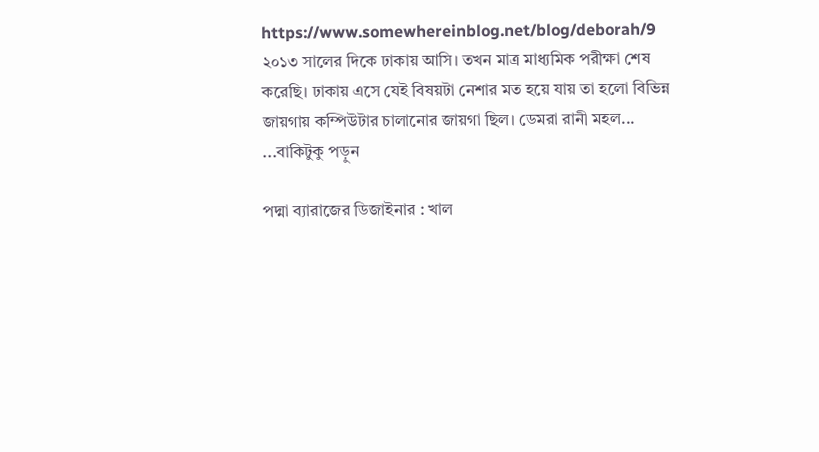https://www.somewhereinblog.net/blog/deborah/9
২০১৩ সালের দিকে ঢাকায় আসি। তখন মাত্র মাধ্যমিক পরীক্ষা শেষ করেছি। ঢাকায় এসে যেই বিষয়টা নেশার মত হয়ে যায় তা হলো বিভিন্ন জায়গায় কম্পিউটার চালানোর জায়গা ছিল। ডেমরা রানী মহল... ...বাকিটুকু পড়ুন

পদ্মা ব্যারাজের ডিজাইনার : খাল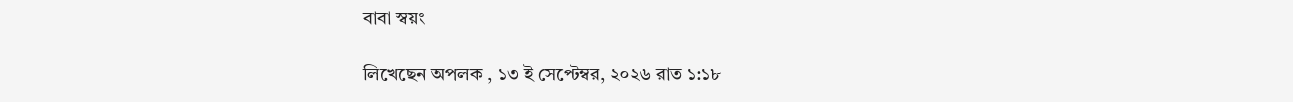বাবা স্বয়ং

লিখেছেন অপলক , ১৩ ই সেপ্টেম্বর, ২০২৬ রাত ১:১৮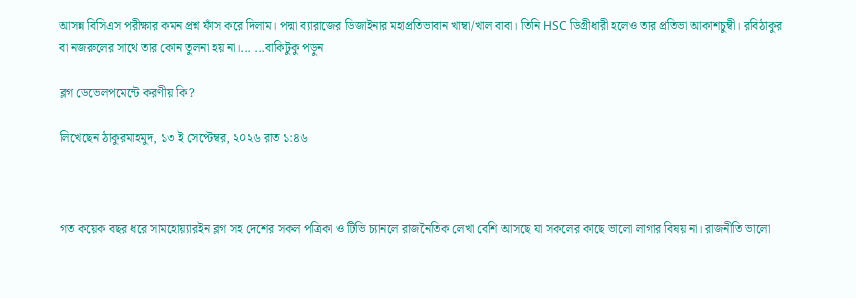আসন্ন বিসিএস পরীক্ষার কমন প্রশ্ন ফাঁস করে দিলাম। পদ্মা ব্যারাজের ডিজাইনার মহাপ্রতিভাবান খাম্বা/খাল বাবা। তিনি HSC ডিগ্রীধারী হলেও তার প্রতিভা আকাশচুম্বী। রবিঠাকুর বা নজরুলের সাথে তার কোন তুলনা হয় না।... ...বাকিটুকু পড়ুন

ব্লগ ডেভেলপমেন্টে করণীয় কি?

লিখেছেন ঠাকুরমাহমুদ, ১৩ ই সেপ্টেম্বর, ২০২৬ রাত ১:৪৬



গত কয়েক বছর ধরে সামহোয়্যারইন ব্লগ সহ দেশের সকল পত্রিকা ও টিভি চ্যানলে রাজনৈতিক লেখা বেশি আসছে যা সকলের কাছে ভালো লাগার বিষয় না। রাজনীতি ভালো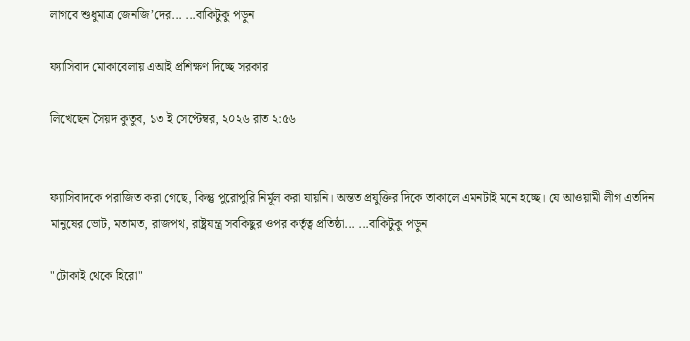লাগবে শুধুমাত্র জেনজি’দের... ...বাকিটুকু পড়ুন

ফ্যাসিবাদ মোকাবেলায় এআই প্রশিক্ষণ দিচ্ছে সরকার

লিখেছেন সৈয়দ কুতুব, ১৩ ই সেপ্টেম্বর, ২০২৬ রাত ২:৫৬


ফ্যাসিবাদকে পরাজিত করা গেছে, কিন্তু পুরোপুরি নির্মূল করা যায়নি। অন্তত প্রযুক্তির দিকে তাকালে এমনটাই মনে হচ্ছে। যে আওয়ামী লীগ এতদিন মানুষের ভোট, মতামত, রাজপথ, রাষ্ট্রযন্ত্র সবকিছুর ওপর কর্তৃত্ব প্রতিষ্ঠা... ...বাকিটুকু পড়ুন

"টোকাই থেকে হিরো"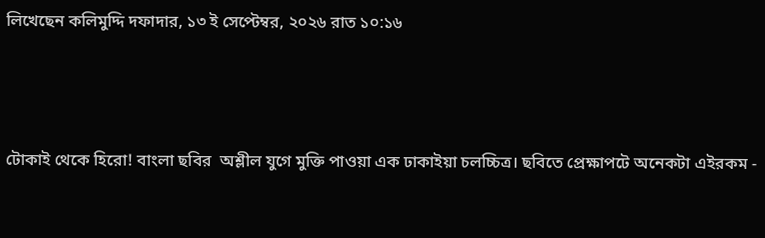লিখেছেন কলিমুদ্দি দফাদার, ১৩ ই সেপ্টেম্বর, ২০২৬ রাত ১০:১৬



টোকাই থেকে হিরো! বাংলা ছবির  অশ্লীল যুগে মুক্তি পাওয়া এক ঢাকাইয়া চলচ্চিত্র। ছবিতে প্রেক্ষাপটে অনেকটা এইরকম -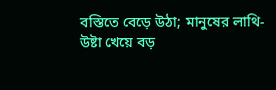বস্তিতে বেড়ে উঠা; মানুষের লাথি- উষ্টা খেয়ে বড়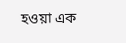হওয়া এক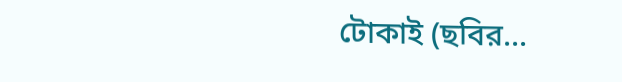টোকাই (ছবির...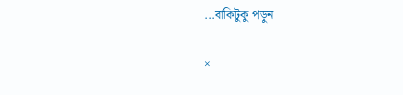...বাকিটুকু পড়ুন

×